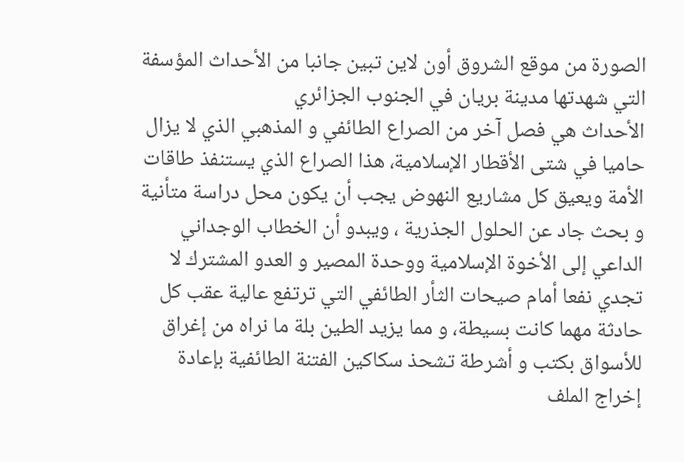الصورة من موقع الشروق أون لاين تبين جانبا من الأحداث المؤسفة التي شهدتها مدينة بريان في الجنوب الجزائري
الأحداث هي فصل آخر من الصراع الطائفي و المذهبي الذي لا يزال حاميا في شتى الأقطار الإسلامية، هذا الصراع الذي يستنفذ طاقات الأمة ويعيق كل مشاريع النهوض يجب أن يكون محل دراسة متأنية و بحث جاد عن الحلول الجذرية ، ويبدو أن الخطاب الوجداني الداعي إلى الأخوة الإسلامية ووحدة المصير و العدو المشترك لا تجدي نفعا أمام صيحات الثأر الطائفي التي ترتفع عالية عقب كل حادثة مهما كانت بسيطة، و مما يزيد الطين بلة ما نراه من إغراق للأسواق بكتب و أشرطة تشحذ سكاكين الفتنة الطائفية بإعادة إخراج الملف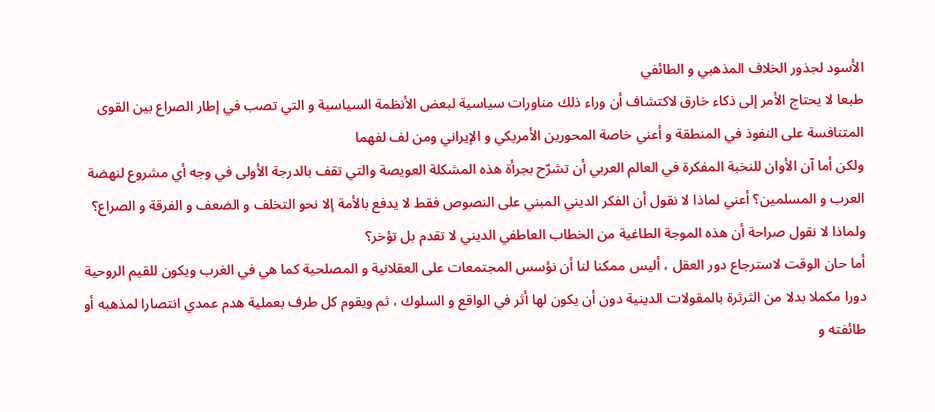الأسود لجذور الخلاف المذهبي و الطائفي
طبعا لا يحتاج الأمر إلى ذكاء خارق لاكتشاف أن وراء ذلك مناورات سياسية لبعض الأنظمة السياسية و التي تصب في إطار الصراع بين القوى المتنافسة على النفوذ في المنطقة و أعني خاصة المحورين الأمريكي و الإيراني ومن لف لفهما
ولكن أما آن الأوان للنخبة المفكرة في العالم العربي أن تشرّح بجرأة هذه المشكلة العويصة والتي تقف بالدرجة الأولى في وجه أي مشروع لنهضة العرب و المسلمين؟ أعني لماذا لا نقول أن الفكر الديني المبني على النصوص فقط لا يدفع بالأمة إلا نحو التخلف و الضعف و الفرقة و الصراع؟ ولماذا لا نقول صراحة أن هذه الموجة الطاغية من الخطاب العاطفي الديني لا تقدم بل تؤخر؟
أما حان الوقت لاسترجاع دور العقل ، أليس ممكنا لنا أن نؤسس المجتمعات على العقلانية و المصلحية كما هي في الغرب ويكون للقيم الروحية دورا مكملا بدلا من الثرثرة بالمقولات الدينية دون أن يكون لها أثر في الواقع و السلوك ، ثم ويقوم كل طرف بعملية هدم عمدي انتصارا لمذهبه أو طائفته و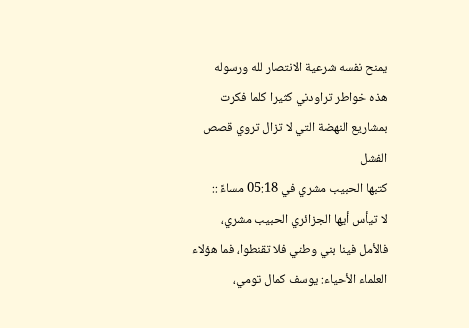يمنح نفسه شرعية الانتصار لله ورسوله
هذه خواطر تراودني كثيرا كلما فكرت بمشاريع النهضة التي لا تزال تروي قصص الفشل
كتبها الحبيب مشري في 05:18 مساءً ::
لا تيأس أيها الجزائري الحبيب مشري،
فالأمل فينا بني وطني فلا تقنطوا، فما هؤلاء العلماء الأحياء: يوسف كمال تومي،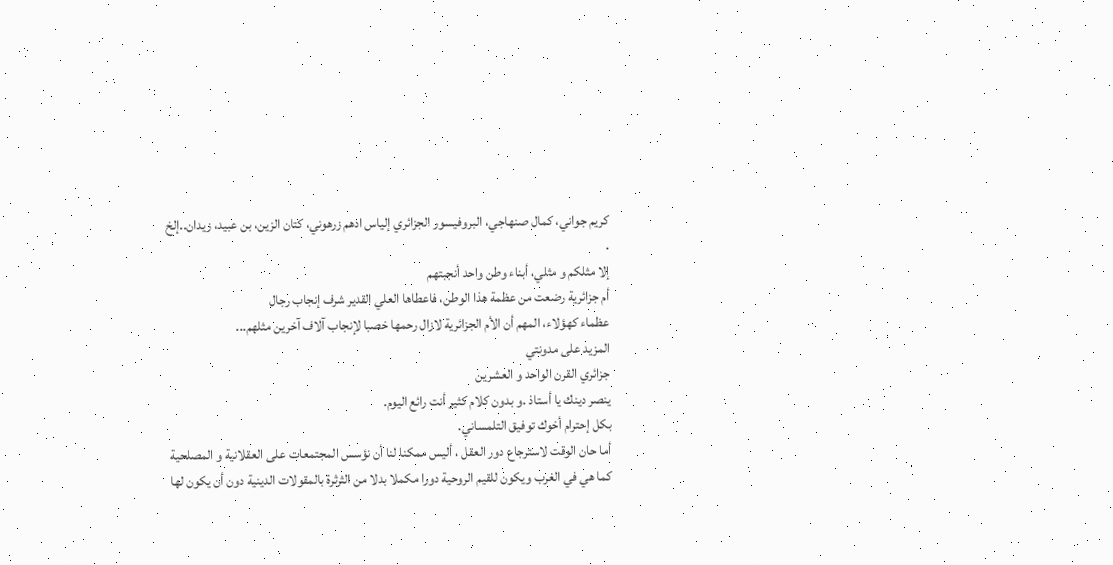كريم جواني، كمال صنهاجي، البروفيسور الجزائري إلياس ادهم زرهوني، كتان الزين، بن عبيد، زيدان..إلخ .
إلا مثلكم و مثلي، أبناء وطن واحد أنجبتهم
أم جزائرية رضعت من عظمة هذا الوطن، فاعطاها العلي القدير شرف إنجاب رجال
عظماء كهؤلاء، المهم أن الأم الجزائرية لازال رحمها خصبا لإنجاب آلاف آخرين مثلهم...
المزيد على مدونتي
جزائري القرن الواحد و العشرين
ينصر دينك يا أستاذ .و بدون كلام كثير أنت رائع اليوم.
بكل إحترام أخوك توفيق التلمساني.
أما حان الوقت لاسترجاع دور العقل ، أليس ممكنا لنا أن نؤسس المجتمعات على العقلانية و المصلحية كما هي في الغرب ويكون للقيم الروحية دورا مكملا بدلا من الثرثرة بالمقولات الدينية دون أن يكون لها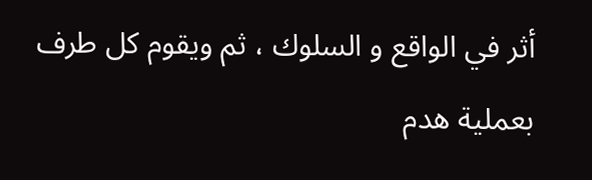أثر في الواقع و السلوك ، ثم ويقوم كل طرف بعملية هدم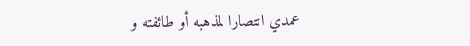عمدي انتصارا لمذهبه أو طائفته و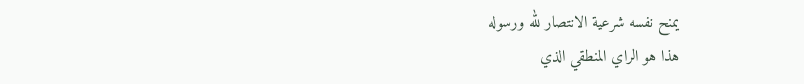يمنح نفسه شرعية الانتصار لله ورسوله
هذا هو الراي المنطقي الذي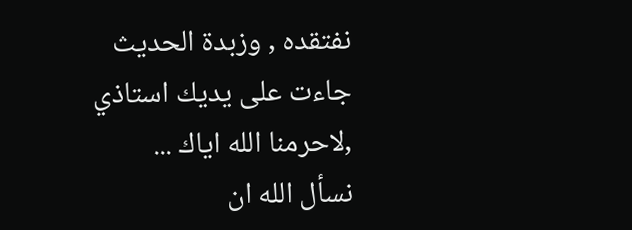نفتقده , وزبدة الحديث جاءت على يديك استاذي ,لاحرمنا الله اياك ...
نسأل الله ان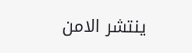ينتشر الامن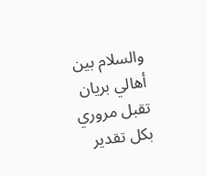والسلام بين أهالي بريان
تقبل مروري بكل تقدير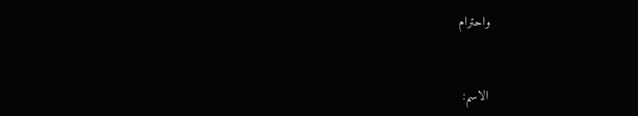واحترام


الاسم: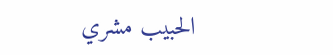الحبيب مشري